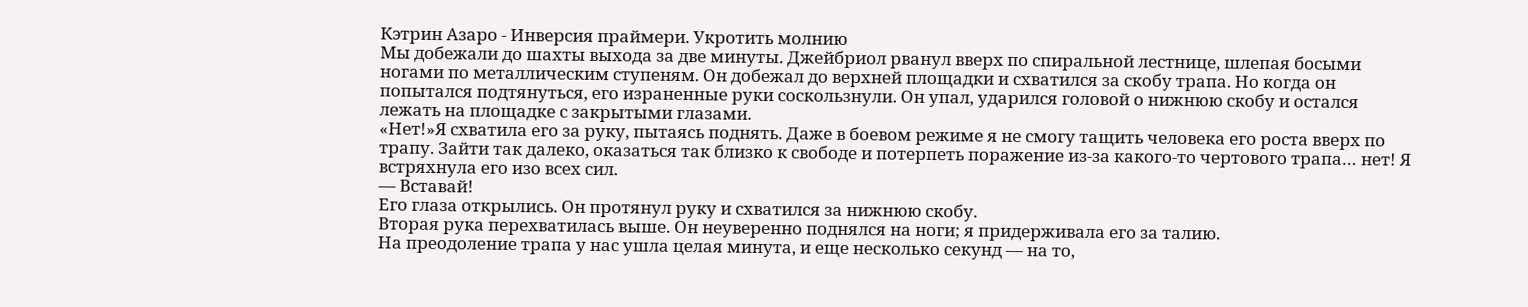Кэтрин Азаро - Инверсия праймери. Укротить молнию
Мы добежали до шахты выхода за две минуты. Джейбриол рванул вверх по спиральной лестнице, шлепая босыми ногами по металлическим ступеням. Он добежал до верхней площадки и схватился за скобу трапа. Но когда он попытался подтянуться, его израненные руки соскользнули. Он упал, ударился головой о нижнюю скобу и остался лежать на площадке с закрытыми глазами.
«Нет!»Я схватила его за руку, пытаясь поднять. Даже в боевом режиме я не смогу тащить человека его роста вверх по трапу. Зайти так далеко, оказаться так близко к свободе и потерпеть поражение из-за какого-то чертового трапа… нет! Я встряхнула его изо всех сил.
— Вставай!
Его глаза открылись. Он протянул руку и схватился за нижнюю скобу.
Вторая рука перехватилась выше. Он неуверенно поднялся на ноги; я придерживала его за талию.
На преодоление трапа у нас ушла целая минута, и еще несколько секунд — на то,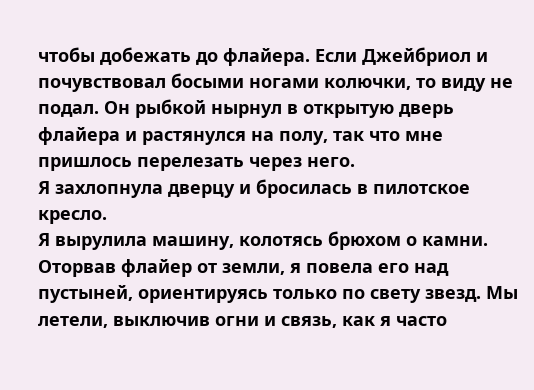чтобы добежать до флайера. Если Джейбриол и почувствовал босыми ногами колючки, то виду не подал. Он рыбкой нырнул в открытую дверь флайера и растянулся на полу, так что мне пришлось перелезать через него.
Я захлопнула дверцу и бросилась в пилотское кресло.
Я вырулила машину, колотясь брюхом о камни. Оторвав флайер от земли, я повела его над пустыней, ориентируясь только по свету звезд. Мы летели, выключив огни и связь, как я часто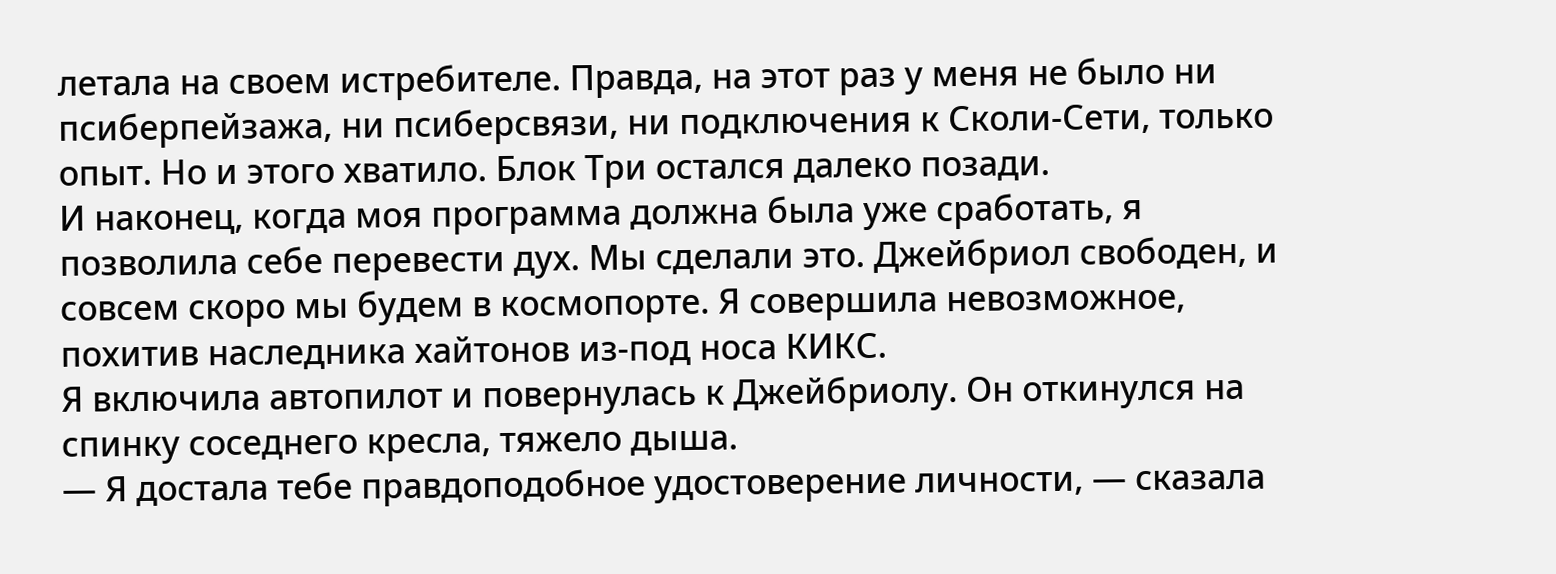летала на своем истребителе. Правда, на этот раз у меня не было ни псиберпейзажа, ни псиберсвязи, ни подключения к Сколи-Сети, только опыт. Но и этого хватило. Блок Три остался далеко позади.
И наконец, когда моя программа должна была уже сработать, я позволила себе перевести дух. Мы сделали это. Джейбриол свободен, и совсем скоро мы будем в космопорте. Я совершила невозможное, похитив наследника хайтонов из-под носа КИКС.
Я включила автопилот и повернулась к Джейбриолу. Он откинулся на спинку соседнего кресла, тяжело дыша.
— Я достала тебе правдоподобное удостоверение личности, — сказала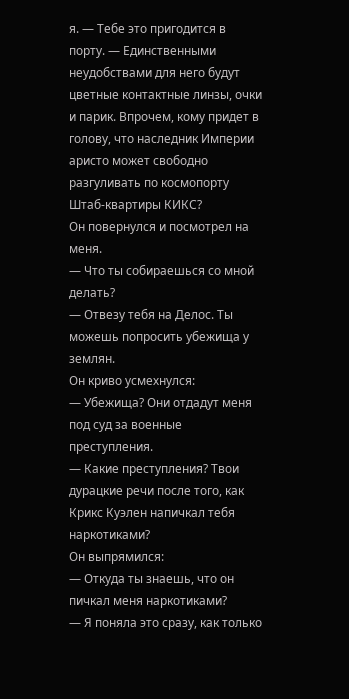я. — Тебе это пригодится в порту. — Единственными неудобствами для него будут цветные контактные линзы, очки и парик. Впрочем, кому придет в голову, что наследник Империи аристо может свободно разгуливать по космопорту Штаб-квартиры КИКС?
Он повернулся и посмотрел на меня.
— Что ты собираешься со мной делать?
— Отвезу тебя на Делос. Ты можешь попросить убежища у землян.
Он криво усмехнулся:
— Убежища? Они отдадут меня под суд за военные преступления.
— Какие преступления? Твои дурацкие речи после того, как Крикс Куэлен напичкал тебя наркотиками?
Он выпрямился:
— Откуда ты знаешь, что он пичкал меня наркотиками?
— Я поняла это сразу, как только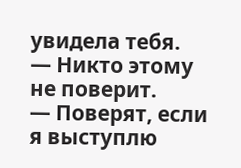увидела тебя.
— Никто этому не поверит.
— Поверят, если я выступлю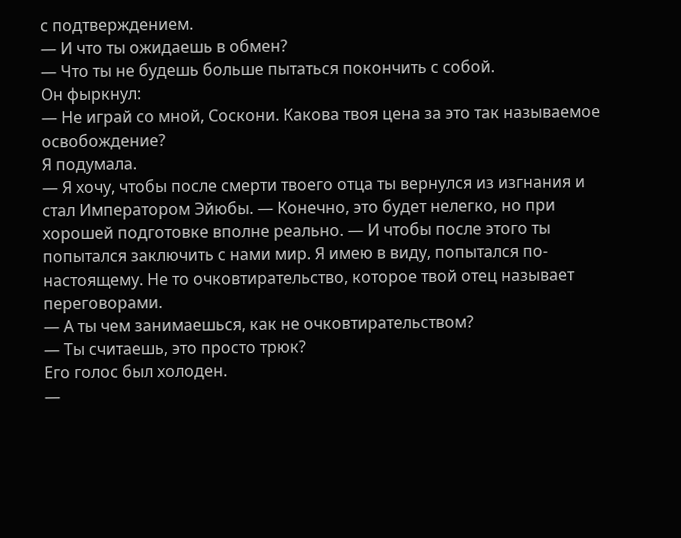с подтверждением.
— И что ты ожидаешь в обмен?
— Что ты не будешь больше пытаться покончить с собой.
Он фыркнул:
— Не играй со мной, Соскони. Какова твоя цена за это так называемое освобождение?
Я подумала.
— Я хочу, чтобы после смерти твоего отца ты вернулся из изгнания и стал Императором Эйюбы. — Конечно, это будет нелегко, но при хорошей подготовке вполне реально. — И чтобы после этого ты попытался заключить с нами мир. Я имею в виду, попытался по-настоящему. Не то очковтирательство, которое твой отец называет переговорами.
— А ты чем занимаешься, как не очковтирательством?
— Ты считаешь, это просто трюк?
Его голос был холоден.
—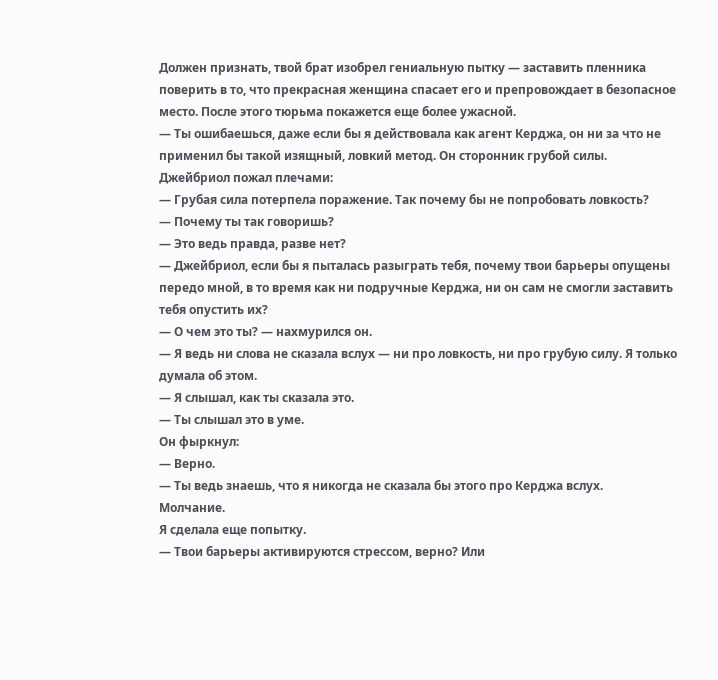Должен признать, твой брат изобрел гениальную пытку — заставить пленника поверить в то, что прекрасная женщина спасает его и препровождает в безопасное место. После этого тюрьма покажется еще более ужасной.
— Ты ошибаешься, даже если бы я действовала как агент Керджа, он ни за что не применил бы такой изящный, ловкий метод. Он сторонник грубой силы.
Джейбриол пожал плечами:
— Грубая сила потерпела поражение. Так почему бы не попробовать ловкость?
— Почему ты так говоришь?
— Это ведь правда, разве нет?
— Джейбриол, если бы я пыталась разыграть тебя, почему твои барьеры опущены передо мной, в то время как ни подручные Керджа, ни он сам не смогли заставить тебя опустить их?
— О чем это ты? — нахмурился он.
— Я ведь ни слова не сказала вслух — ни про ловкость, ни про грубую силу. Я только думала об этом.
— Я слышал, как ты сказала это.
— Ты слышал это в уме.
Он фыркнул:
— Верно.
— Ты ведь знаешь, что я никогда не сказала бы этого про Керджа вслух.
Молчание.
Я сделала еще попытку.
— Твои барьеры активируются стрессом, верно? Или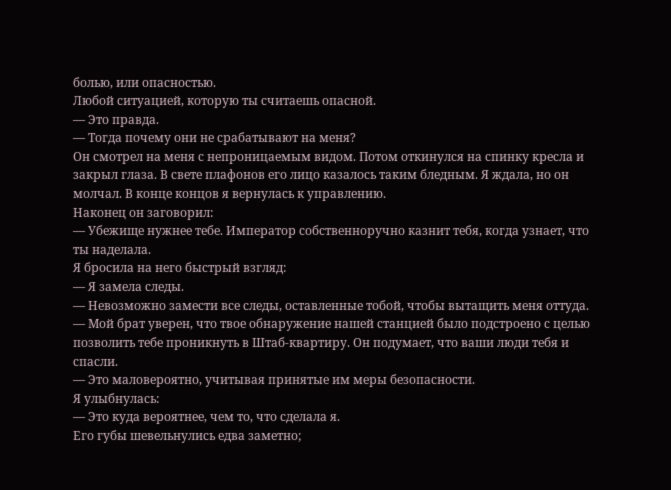болью, или опасностью.
Любой ситуацией, которую ты считаешь опасной.
— Это правда.
— Тогда почему они не срабатывают на меня?
Он смотрел на меня с непроницаемым видом. Потом откинулся на спинку кресла и закрыл глаза. В свете плафонов его лицо казалось таким бледным. Я ждала, но он молчал. В конце концов я вернулась к управлению.
Наконец он заговорил:
— Убежище нужнее тебе. Император собственноручно казнит тебя, когда узнает, что ты наделала.
Я бросила на него быстрый взгляд:
— Я замела следы.
— Невозможно замести все следы, оставленные тобой, чтобы вытащить меня оттуда.
— Мой брат уверен, что твое обнаружение нашей станцией было подстроено с целью позволить тебе проникнуть в Штаб-квартиру. Он подумает, что ваши люди тебя и спасли.
— Это маловероятно, учитывая принятые им меры безопасности.
Я улыбнулась:
— Это куда вероятнее, чем то, что сделала я.
Его губы шевельнулись едва заметно;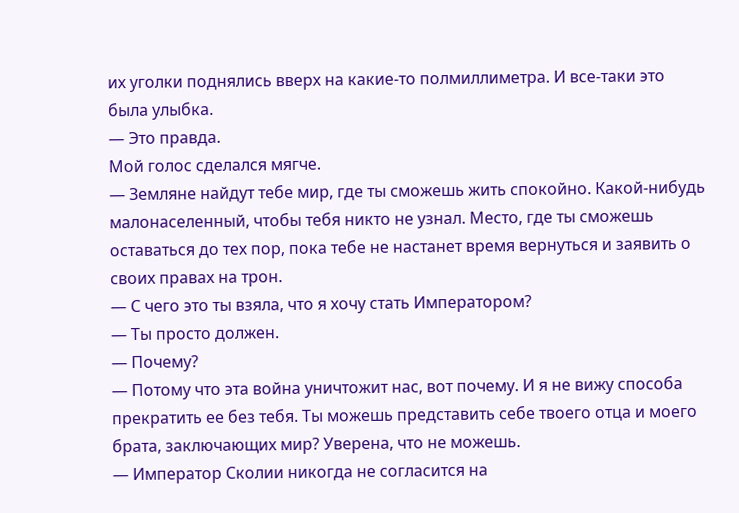их уголки поднялись вверх на какие-то полмиллиметра. И все-таки это была улыбка.
— Это правда.
Мой голос сделался мягче.
— Земляне найдут тебе мир, где ты сможешь жить спокойно. Какой-нибудь малонаселенный, чтобы тебя никто не узнал. Место, где ты сможешь оставаться до тех пор, пока тебе не настанет время вернуться и заявить о своих правах на трон.
— С чего это ты взяла, что я хочу стать Императором?
— Ты просто должен.
— Почему?
— Потому что эта война уничтожит нас, вот почему. И я не вижу способа прекратить ее без тебя. Ты можешь представить себе твоего отца и моего брата, заключающих мир? Уверена, что не можешь.
— Император Сколии никогда не согласится на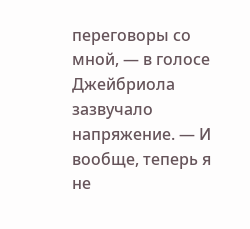переговоры со мной, — в голосе Джейбриола зазвучало напряжение. — И вообще, теперь я не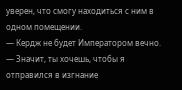уверен, что смогу находиться с ним в одном помещении.
— Кердж не будет Императором вечно.
— Значит, ты хочешь, чтобы я отправился в изгнание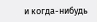и когда-нибудь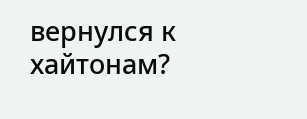вернулся к хайтонам?